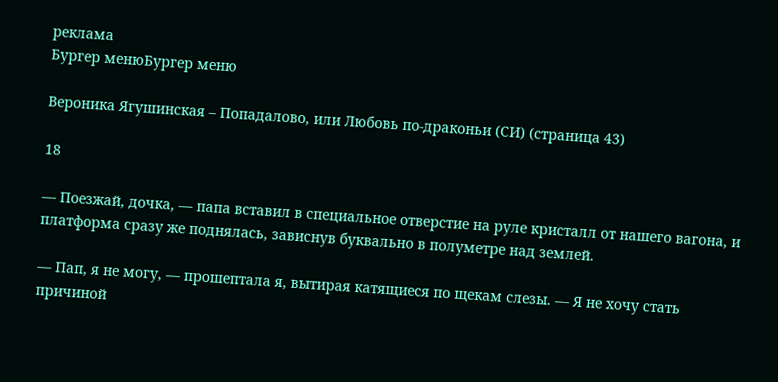реклама
Бургер менюБургер меню

Вероника Ягушинская – Попадалово, или Любовь по-драконьи (СИ) (страница 43)

18

— Поезжай, дочка, — папа вставил в специальное отверстие на руле кристалл от нашего вагона, и платформа сразу же поднялась, зависнув буквально в полуметре над землей.

— Пап, я не могу, — прошептала я, вытирая катящиеся по щекам слезы. — Я не хочу стать причиной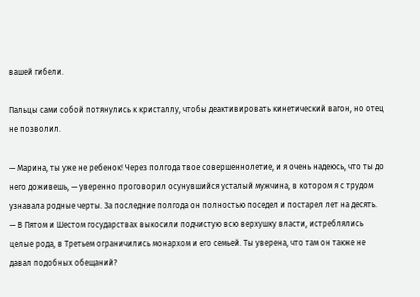вашей гибели.

Пальцы сами собой потянулись к кристаллу, чтобы деактивировать кинетический вагон, но отец не позволил.

— Марина, ты уже не ребенок! Через полгода твое совершеннолетие, и я очень надеюсь, что ты до него доживешь, — уверенно проговорил осунувшийся усталый мужчина, в котором я с трудом узнавала родные черты. За последние полгода он полностью поседел и постарел лет на десять. — В Пятом и Шестом государствах выкосили подчистую всю верхушку власти, истреблялись целые рода, в Третьем ограничились монархом и его семьей. Ты уверена, что там он также не давал подобных обещаний?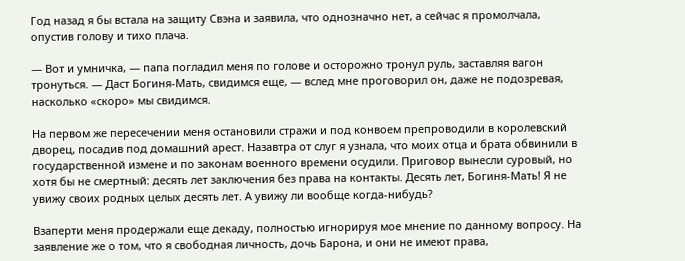Год назад я бы встала на защиту Свэна и заявила, что однозначно нет, а сейчас я промолчала, опустив голову и тихо плача.

— Вот и умничка, — папа погладил меня по голове и осторожно тронул руль, заставляя вагон тронуться. — Даст Богиня-Мать, свидимся еще, — вслед мне проговорил он, даже не подозревая, насколько «скоро» мы свидимся.

На первом же пересечении меня остановили стражи и под конвоем препроводили в королевский дворец, посадив под домашний арест. Назавтра от слуг я узнала, что моих отца и брата обвинили в государственной измене и по законам военного времени осудили. Приговор вынесли суровый, но хотя бы не смертный: десять лет заключения без права на контакты. Десять лет, Богиня-Мать! Я не увижу своих родных целых десять лет. А увижу ли вообще когда-нибудь?

Взаперти меня продержали еще декаду, полностью игнорируя мое мнение по данному вопросу. На заявление же о том, что я свободная личность, дочь Барона, и они не имеют права,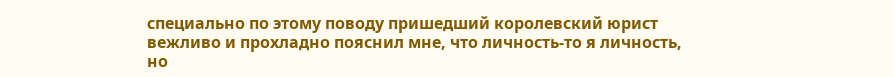специально по этому поводу пришедший королевский юрист вежливо и прохладно пояснил мне, что личность-то я личность, но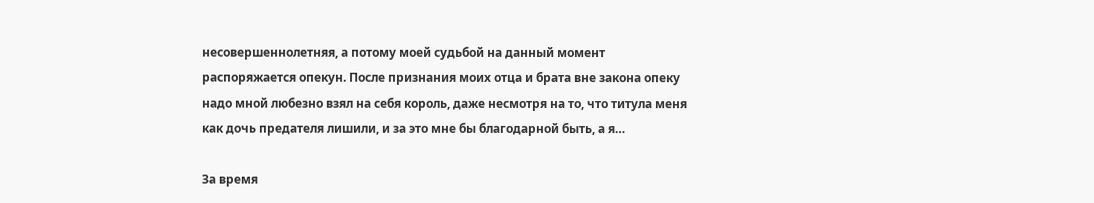несовершеннолетняя, а потому моей судьбой на данный момент распоряжается опекун. После признания моих отца и брата вне закона опеку надо мной любезно взял на себя король, даже несмотря на то, что титула меня как дочь предателя лишили, и за это мне бы благодарной быть, а я…

За время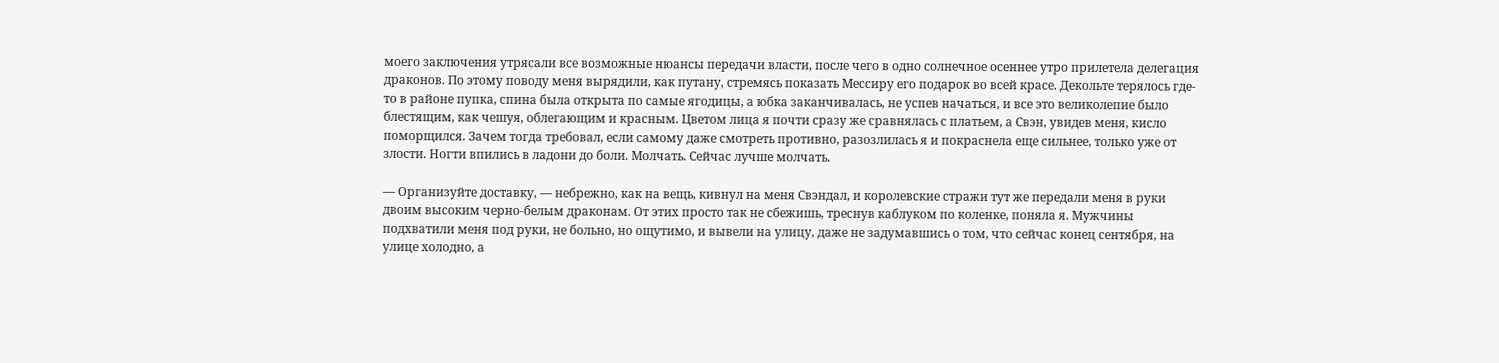моего заключения утрясали все возможные нюансы передачи власти, после чего в одно солнечное осеннее утро прилетела делегация драконов. По этому поводу меня вырядили, как путану, стремясь показать Мессиру его подарок во всей красе. Декольте терялось где-то в районе пупка, спина была открыта по самые ягодицы, а юбка заканчивалась, не успев начаться, и все это великолепие было блестящим, как чешуя, облегающим и красным. Цветом лица я почти сразу же сравнялась с платьем, а Свэн, увидев меня, кисло поморщился. Зачем тогда требовал, если самому даже смотреть противно, разозлилась я и покраснела еще сильнее, только уже от злости. Ногти впились в ладони до боли. Молчать. Сейчас лучше молчать.

— Организуйте доставку, — небрежно, как на вещь, кивнул на меня Свэндал, и королевские стражи тут же передали меня в руки двоим высоким черно-белым драконам. От этих просто так не сбежишь, треснув каблуком по коленке, поняла я. Мужчины подхватили меня под руки, не больно, но ощутимо, и вывели на улицу, даже не задумавшись о том, что сейчас конец сентября, на улице холодно, а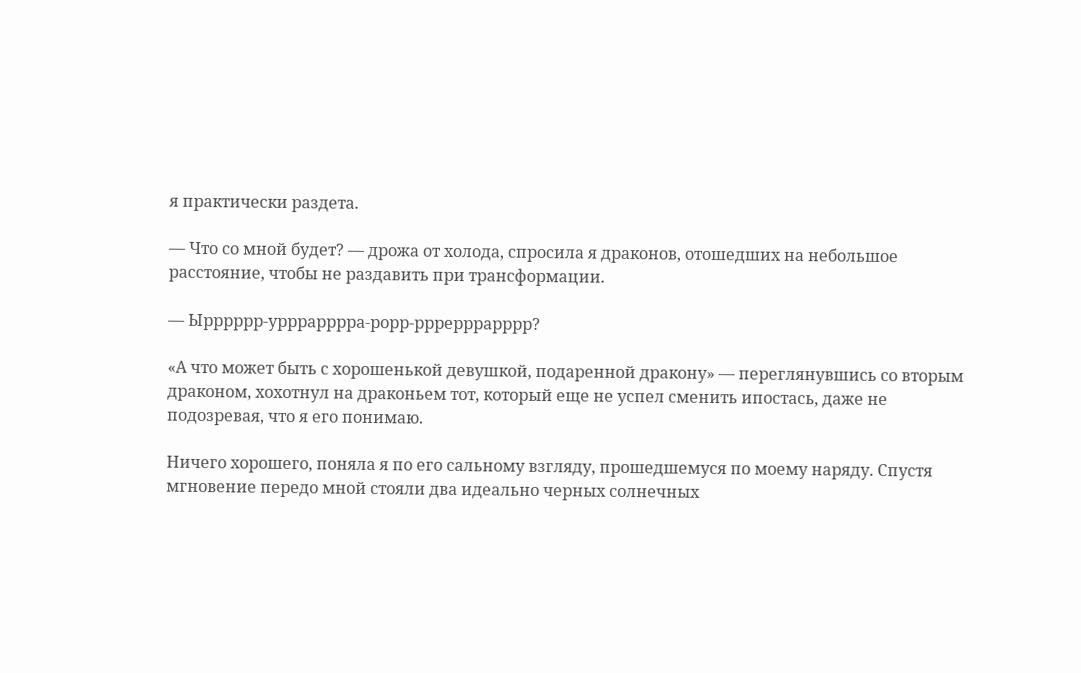я практически раздета.

— Что со мной будет? — дрожа от холода, спросила я драконов, отошедших на небольшое расстояние, чтобы не раздавить при трансформации.

— Ырррррр-урррарррра-рорр-рррерррарррр?

«А что может быть с хорошенькой девушкой, подаренной дракону» — переглянувшись со вторым драконом, хохотнул на драконьем тот, который еще не успел сменить ипостась, даже не подозревая, что я его понимаю.

Ничего хорошего, поняла я по его сальному взгляду, прошедшемуся по моему наряду. Спустя мгновение передо мной стояли два идеально черных солнечных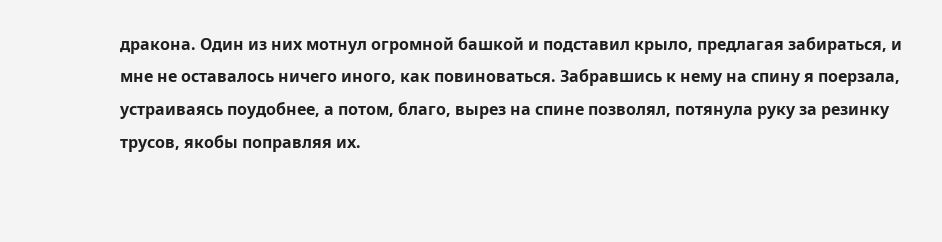дракона. Один из них мотнул огромной башкой и подставил крыло, предлагая забираться, и мне не оставалось ничего иного, как повиноваться. Забравшись к нему на спину я поерзала, устраиваясь поудобнее, а потом, благо, вырез на спине позволял, потянула руку за резинку трусов, якобы поправляя их.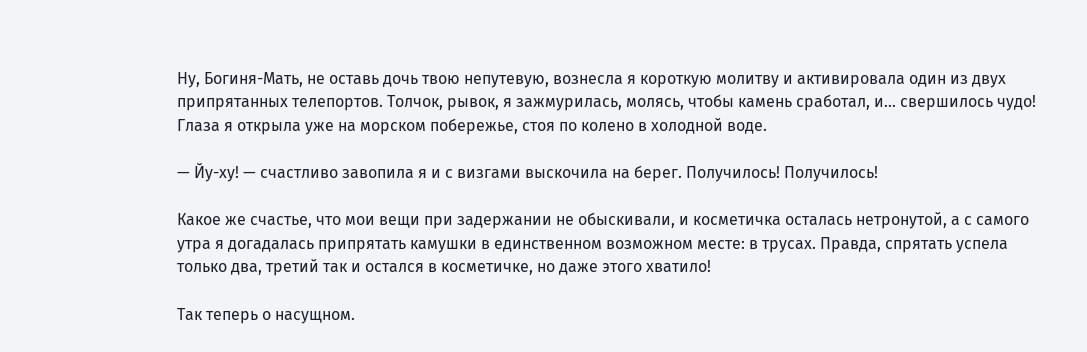Ну, Богиня-Мать, не оставь дочь твою непутевую, вознесла я короткую молитву и активировала один из двух припрятанных телепортов. Толчок, рывок, я зажмурилась, молясь, чтобы камень сработал, и… свершилось чудо! Глаза я открыла уже на морском побережье, стоя по колено в холодной воде.

— Йу-ху! — счастливо завопила я и с визгами выскочила на берег. Получилось! Получилось!

Какое же счастье, что мои вещи при задержании не обыскивали, и косметичка осталась нетронутой, а с самого утра я догадалась припрятать камушки в единственном возможном месте: в трусах. Правда, спрятать успела только два, третий так и остался в косметичке, но даже этого хватило!

Так теперь о насущном.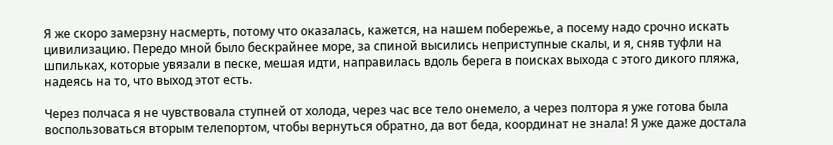Я же скоро замерзну насмерть, потому что оказалась, кажется, на нашем побережье, а посему надо срочно искать цивилизацию. Передо мной было бескрайнее море, за спиной высились неприступные скалы, и я, сняв туфли на шпильках, которые увязали в песке, мешая идти, направилась вдоль берега в поисках выхода с этого дикого пляжа, надеясь на то, что выход этот есть.

Через полчаса я не чувствовала ступней от холода, через час все тело онемело, а через полтора я уже готова была воспользоваться вторым телепортом, чтобы вернуться обратно, да вот беда, координат не знала! Я уже даже достала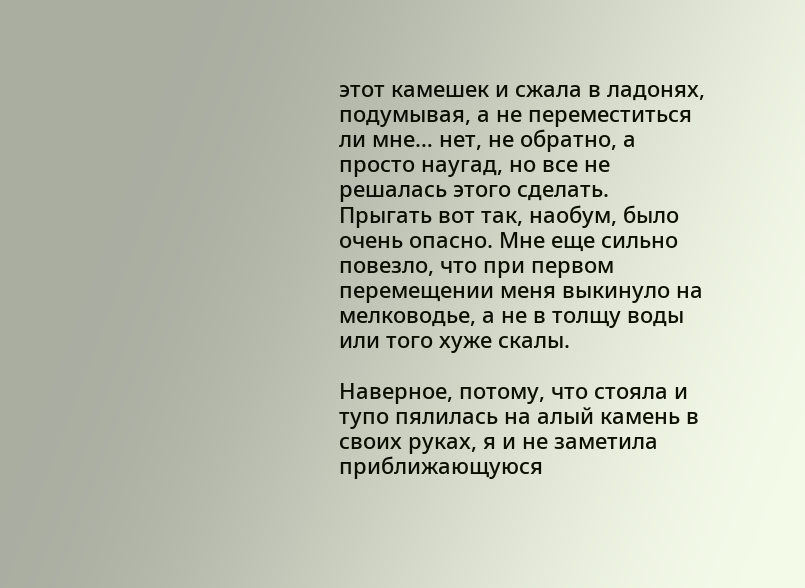этот камешек и сжала в ладонях, подумывая, а не переместиться ли мне… нет, не обратно, а просто наугад, но все не решалась этого сделать. Прыгать вот так, наобум, было очень опасно. Мне еще сильно повезло, что при первом перемещении меня выкинуло на мелководье, а не в толщу воды или того хуже скалы.

Наверное, потому, что стояла и тупо пялилась на алый камень в своих руках, я и не заметила приближающуюся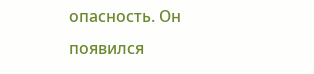опасность. Он появился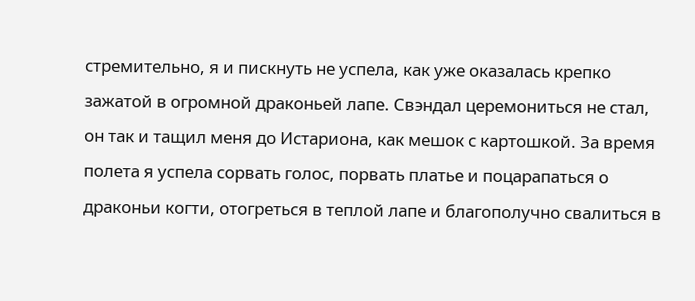стремительно, я и пискнуть не успела, как уже оказалась крепко зажатой в огромной драконьей лапе. Свэндал церемониться не стал, он так и тащил меня до Истариона, как мешок с картошкой. За время полета я успела сорвать голос, порвать платье и поцарапаться о драконьи когти, отогреться в теплой лапе и благополучно свалиться в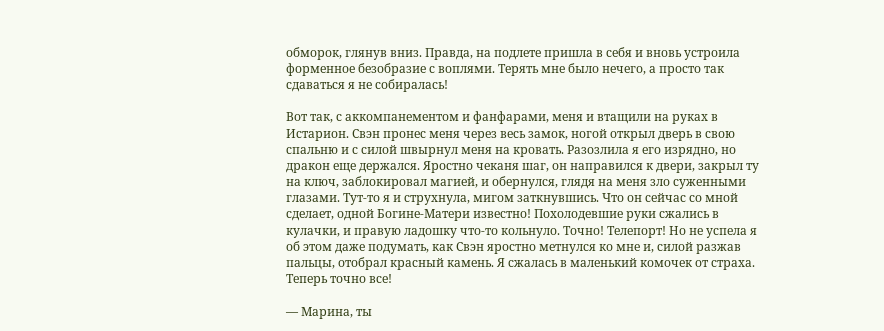обморок, глянув вниз. Правда, на подлете пришла в себя и вновь устроила форменное безобразие с воплями. Терять мне было нечего, а просто так сдаваться я не собиралась!

Вот так, с аккомпанементом и фанфарами, меня и втащили на руках в Истарион. Свэн пронес меня через весь замок, ногой открыл дверь в свою спальню и с силой швырнул меня на кровать. Разозлила я его изрядно, но дракон еще держался. Яростно чеканя шаг, он направился к двери, закрыл ту на ключ, заблокировал магией, и обернулся, глядя на меня зло суженными глазами. Тут-то я и струхнула, мигом заткнувшись. Что он сейчас со мной сделает, одной Богине-Матери известно! Похолодевшие руки сжались в кулачки, и правую ладошку что-то кольнуло. Точно! Телепорт! Но не успела я об этом даже подумать, как Свэн яростно метнулся ко мне и, силой разжав пальцы, отобрал красный камень. Я сжалась в маленький комочек от страха. Теперь точно все!

— Марина, ты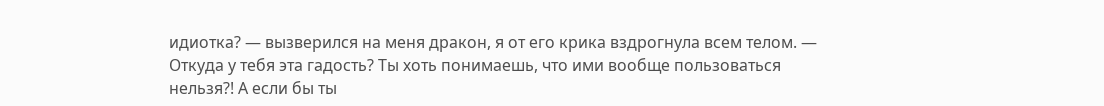идиотка? — вызверился на меня дракон, я от его крика вздрогнула всем телом. — Откуда у тебя эта гадость? Ты хоть понимаешь, что ими вообще пользоваться нельзя?! А если бы ты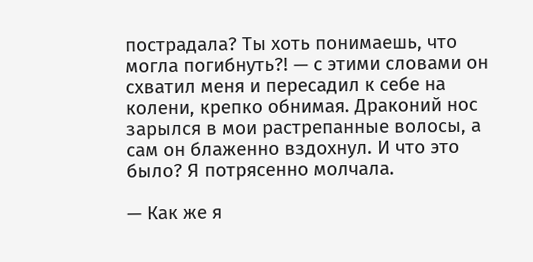пострадала? Ты хоть понимаешь, что могла погибнуть?! — с этими словами он схватил меня и пересадил к себе на колени, крепко обнимая. Драконий нос зарылся в мои растрепанные волосы, а сам он блаженно вздохнул. И что это было? Я потрясенно молчала.

— Как же я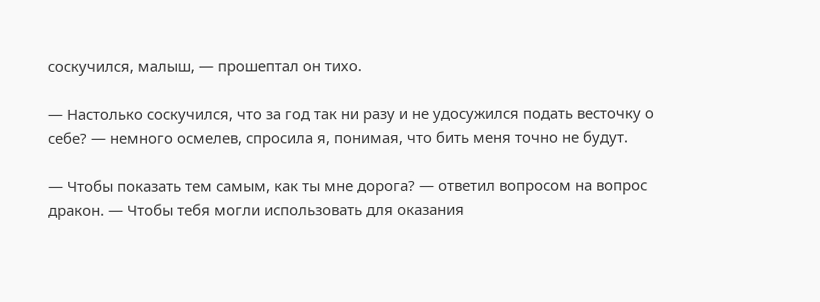соскучился, малыш, — прошептал он тихо.

— Настолько соскучился, что за год так ни разу и не удосужился подать весточку о себе? — немного осмелев, спросила я, понимая, что бить меня точно не будут.

— Чтобы показать тем самым, как ты мне дорога? — ответил вопросом на вопрос дракон. — Чтобы тебя могли использовать для оказания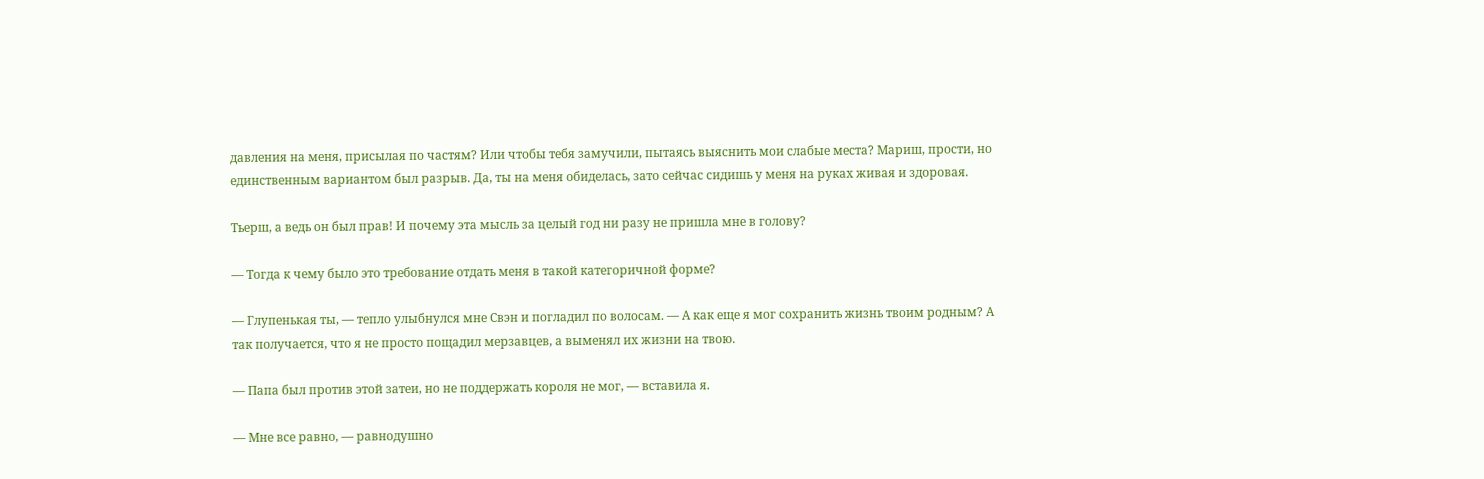давления на меня, присылая по частям? Или чтобы тебя замучили, пытаясь выяснить мои слабые места? Мариш, прости, но единственным вариантом был разрыв. Да, ты на меня обиделась, зато сейчас сидишь у меня на руках живая и здоровая.

Тьерш, а ведь он был прав! И почему эта мысль за целый год ни разу не пришла мне в голову?

— Тогда к чему было это требование отдать меня в такой категоричной форме?

— Глупенькая ты, — тепло улыбнулся мне Свэн и погладил по волосам. — А как еще я мог сохранить жизнь твоим родным? А так получается, что я не просто пощадил мерзавцев, а выменял их жизни на твою.

— Папа был против этой затеи, но не поддержать короля не мог, — вставила я.

— Мне все равно, — равнодушно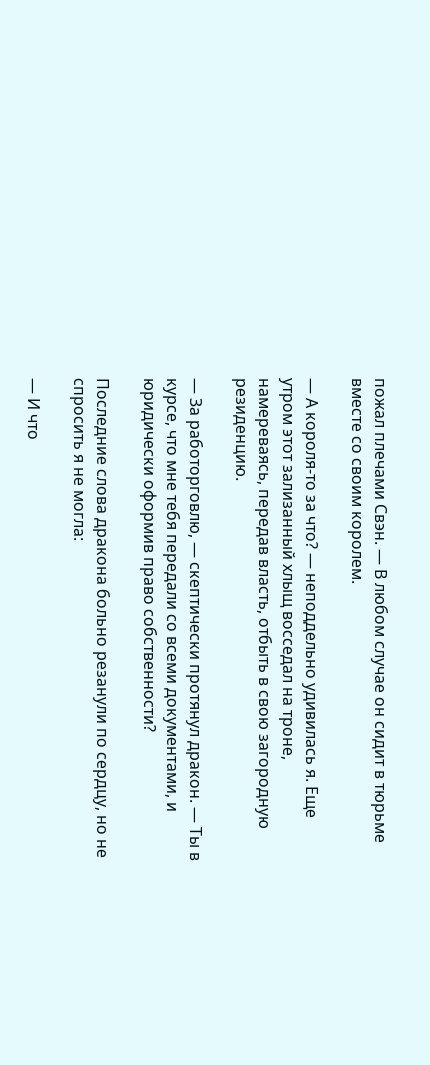пожал плечами Свэн. — В любом случае он сидит в тюрьме вместе со своим королем.

— А короля-то за что? — неподдельно удивилась я. Еще утром этот зализанный хлыщ восседал на троне, намереваясь, передав власть, отбыть в свою загородную резиденцию.

— За работорговлю, — скептически протянул дракон. — Ты в курсе, что мне тебя передали со всеми документами, и юридически оформив право собственности?

Последние слова дракона больно резанули по сердцу, но не спросить я не могла:

— И что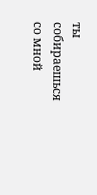ты собираешься со мной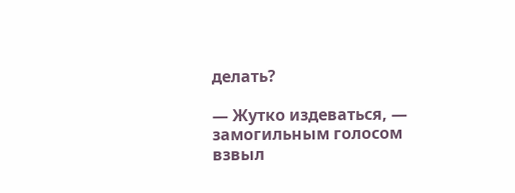делать?

— Жутко издеваться, — замогильным голосом взвыл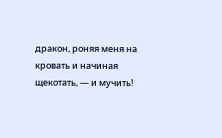дракон, роняя меня на кровать и начиная щекотать, — и мучить!